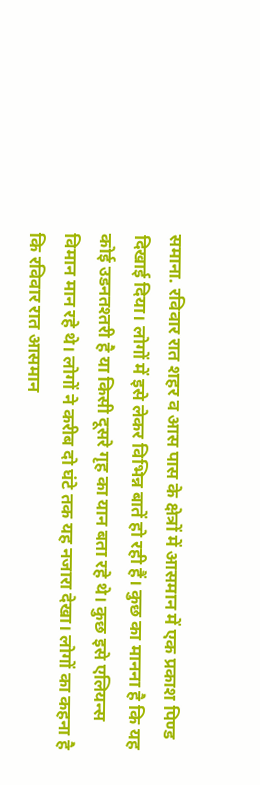समाना. रविवार रात शहर व आस पास के क्षेत्रों में आसमान में एक प्रकाश पिण्ड दिखाई दिया। लोगों में इसे लेकर विभिन्न बातें हो रही हैं। कुछ का मानना है कि यह कोई उडनतश्तरी है या किसी दूसरे गृह का यान बता रहे थे। कुछ इसे एलियन्स विमान मान रहे थे। लोगों ने करीब दो घंटे तक यह नजारा देखा। लोगों का कहना है कि रविवार रात आसमान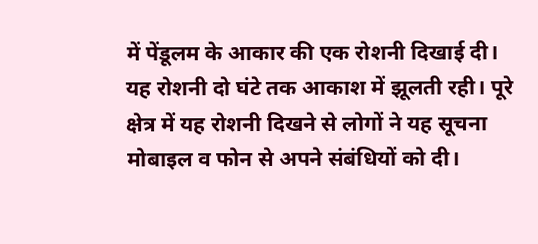में पेंडूलम के आकार की एक रोशनी दिखाई दी।
यह रोशनी दो घंटे तक आकाश में झूलती रही। पूरे क्षेत्र में यह रोशनी दिखने से लोगों ने यह सूचना मोबाइल व फोन से अपने संबंधियों को दी।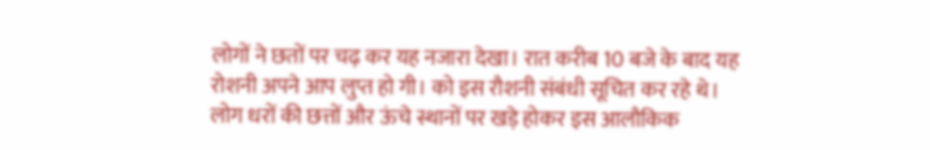लोगों ने छतों पर चढ़ कर यह नजारा देखा। रात करीब 10 बजे के बाद यह रोशनी अपने आप लुप्त हो गी। को इस रौशनी संबंधी सूचित कर रहे थे। लोग धरों की छत्तों और ऊंचे स्थानों पर खड़े होकर इस आलौकिक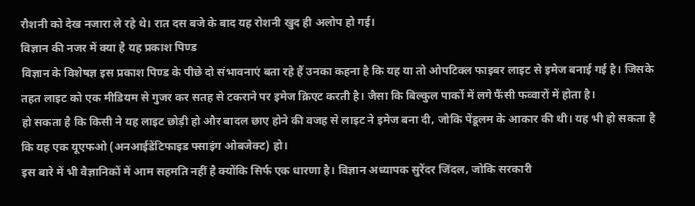रौशनी को देख नजारा ले रहे थे। रात दस बजे के बाद यह रोशनी खुद ही अलोप हो गई।
विज्ञान की नजर में क्या है यह प्रकाश पिण्ड
विज्ञान के विशेषज्ञ इस प्रकाश पिण्ड के पीछे दो संभावनाएं बता रहे हैं उनका कहना है कि यह या तो ओपटिक्ल फाइबर लाइट से इमेज बनाई गई है। जिसके तहत लाइट को एक मीडियम से गुजर कर सतह से टकराने पर इमेज क्रिएट करती है। जैसा कि बिल्कुल पार्को में लगे फैंसी फव्वारों में होता है।
हो सकता है कि किसी ने यह लाइट छोड़ी हो और बादल छाए होने की वजह से लाइट ने इमेज बना दी, जोकि पेंडूलम के आकार की थी। यह भी हो सकता है कि यह एक यूएफओ (अनआईडेंटिफाइड फ्साइंग ओबजेक्ट) हो।
इस बारे में भी वैज्ञानिकों में आम सहमति नहीं है क्योंकि सिर्फ एक धारणा है। विज्ञान अध्यापक सुरेंदर जिंदल, जोकि सरकारी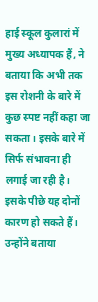हाई स्कूल कुलारां में मुख्य अध्यापक हैं, ने बताया कि अभी तक इस रोशनी के बारे में कुछ स्पष्ट नहीं कहा जा सकता। इसके बारे में सिर्फ संभावना ही लगाई जा रही है।
इसके पीछे यह दोनों कारण हो सकते हैं। उन्होंने बताया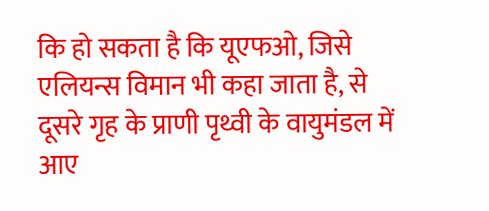कि हो सकता है कि यूएफओ, जिसे एलियन्स विमान भी कहा जाता है, से दूसरे गृह के प्राणी पृथ्वी के वायुमंडल में आए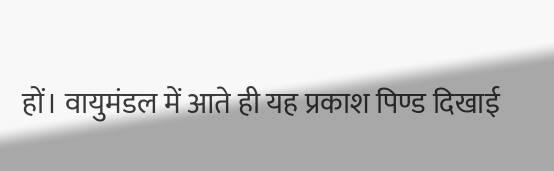हों। वायुमंडल में आते ही यह प्रकाश पिण्ड दिखाई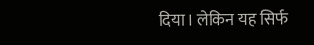दिया। लेकिन यह सिर्फ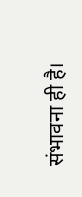संभावना ही है।